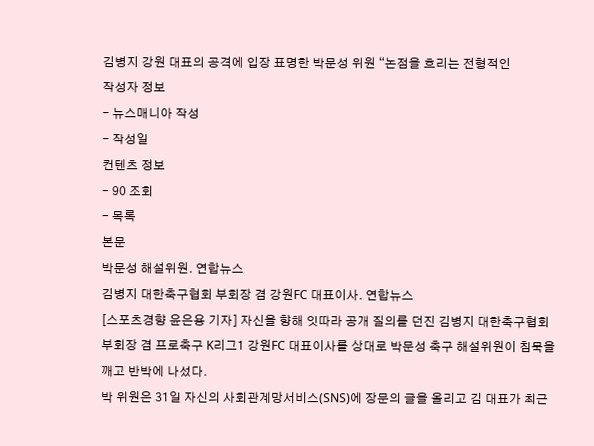김병지 강원 대표의 공격에 입장 표명한 박문성 위원 “논점을 흐리는 전형적인
작성자 정보
- 뉴스매니아 작성
- 작성일
컨텐츠 정보
- 90 조회
- 목록
본문
박문성 해설위원. 연합뉴스
김병지 대한축구협회 부회장 겸 강원FC 대표이사. 연합뉴스
[스포츠경향 윤은용 기자] 자신을 향해 잇따라 공개 질의를 던진 김병지 대한축구협회 부회장 겸 프로축구 K리그1 강원FC 대표이사를 상대로 박문성 축구 해설위원이 침묵을 깨고 반박에 나섰다.
박 위원은 31일 자신의 사회관계망서비스(SNS)에 장문의 글을 올리고 김 대표가 최근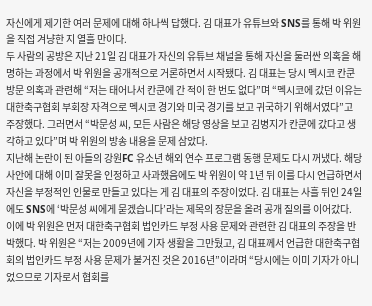자신에게 제기한 여러 문제에 대해 하나씩 답했다. 김 대표가 유튜브와 SNS를 통해 박 위원을 직접 겨냥한 지 열흘 만이다.
두 사람의 공방은 지난 21일 김 대표가 자신의 유튜브 채널을 통해 자신을 둘러싼 의혹을 해명하는 과정에서 박 위원을 공개적으로 거론하면서 시작됐다. 김 대표는 당시 멕시코 칸쿤 방문 의혹과 관련해 “저는 태어나서 칸쿤에 간 적이 한 번도 없다”며 “멕시코에 갔던 이유는 대한축구협회 부회장 자격으로 멕시코 경기와 미국 경기를 보고 귀국하기 위해서였다”고 주장했다. 그러면서 “박문성 씨, 모든 사람은 해당 영상을 보고 김병지가 칸쿤에 갔다고 생각하고 있다”며 박 위원의 방송 내용을 문제 삼았다.
지난해 논란이 된 아들의 강원FC 유소년 해외 연수 프로그램 동행 문제도 다시 꺼냈다. 해당 사안에 대해 이미 잘못을 인정하고 사과했음에도 박 위원이 약 1년 뒤 이를 다시 언급하면서 자신을 부정적인 인물로 만들고 있다는 게 김 대표의 주장이었다. 김 대표는 사흘 뒤인 24일에도 SNS에 ‘박문성 씨에게 묻겠습니다’라는 제목의 장문을 올려 공개 질의를 이어갔다.
이에 박 위원은 먼저 대한축구협회 법인카드 부정 사용 문제와 관련한 김 대표의 주장을 반박했다. 박 위원은 “저는 2009년에 기자 생활을 그만뒀고, 김 대표께서 언급한 대한축구협회의 법인카드 부정 사용 문제가 불거진 것은 2016년”이라며 “당시에는 이미 기자가 아니었으므로 기자로서 협회를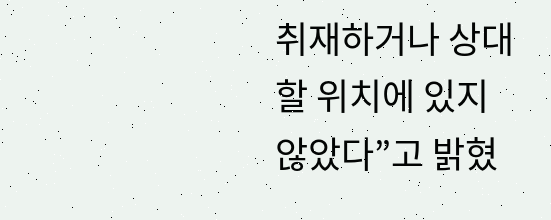취재하거나 상대할 위치에 있지 않았다”고 밝혔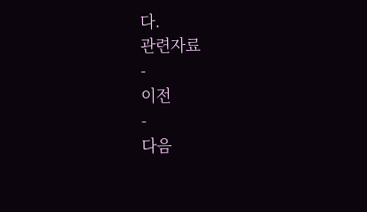다.
관련자료
-
이전
-
다음